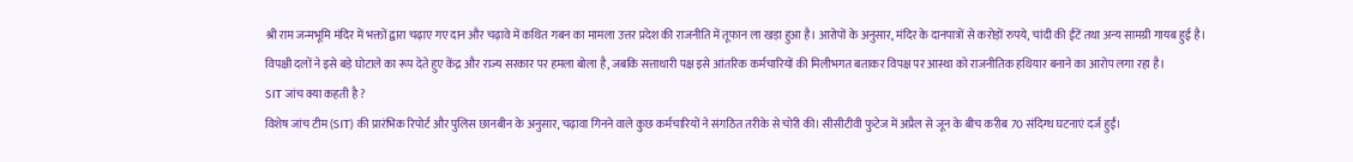श्री राम जन्मभूमि मंदिर में भक्तों द्वारा चढ़ाए गए दान और चढ़ावे में कथित गबन का मामला उत्तर प्रदेश की राजनीति में तूफान ला खड़ा हुआ है। आरोपों के अनुसार, मंदिर के दानपात्रों से करोड़ों रुपये, चांदी की ईंटें तथा अन्य सामग्री गायब हुई है। विपक्षी दलों ने इसे बड़े घोटाले का रूप देते हुए केंद्र और राज्य सरकार पर हमला बोला है, जबकि सत्ताधारी पक्ष इसे आंतरिक कर्मचारियों की मिलीभगत बताकर विपक्ष पर आस्था को राजनीतिक हथियार बनाने का आरोप लगा रहा है।
SIT जांच क्या कहती है ?
विशेष जांच टीम (SIT) की प्रारंभिक रिपोर्ट और पुलिस छानबीन के अनुसार, चढ़ावा गिनने वाले कुछ कर्मचारियों ने संगठित तरीके से चोरी की। सीसीटीवी फुटेज में अप्रैल से जून के बीच करीब 70 संदिग्ध घटनाएं दर्ज हुईं।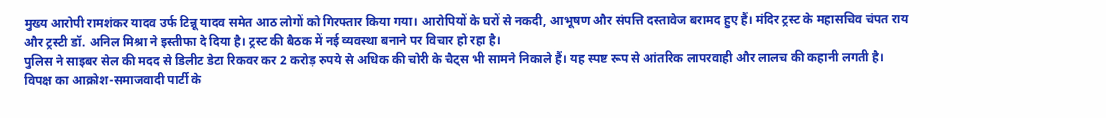मुख्य आरोपी रामशंकर यादव उर्फ टिन्नू यादव समेत आठ लोगों को गिरफ्तार किया गया। आरोपियों के घरों से नकदी, आभूषण और संपत्ति दस्तावेज बरामद हुए हैं। मंदिर ट्रस्ट के महासचिव चंपत राय और ट्रस्टी डॉ. अनिल मिश्रा ने इस्तीफा दे दिया है। ट्रस्ट की बैठक में नई व्यवस्था बनाने पर विचार हो रहा है।
पुलिस ने साइबर सेल की मदद से डिलीट डेटा रिकवर कर 2 करोड़ रुपये से अधिक की चोरी के चैट्स भी सामने निकाले हैं। यह स्पष्ट रूप से आंतरिक लापरवाही और लालच की कहानी लगती है।
विपक्ष का आक्रोश-समाजवादी पार्टी के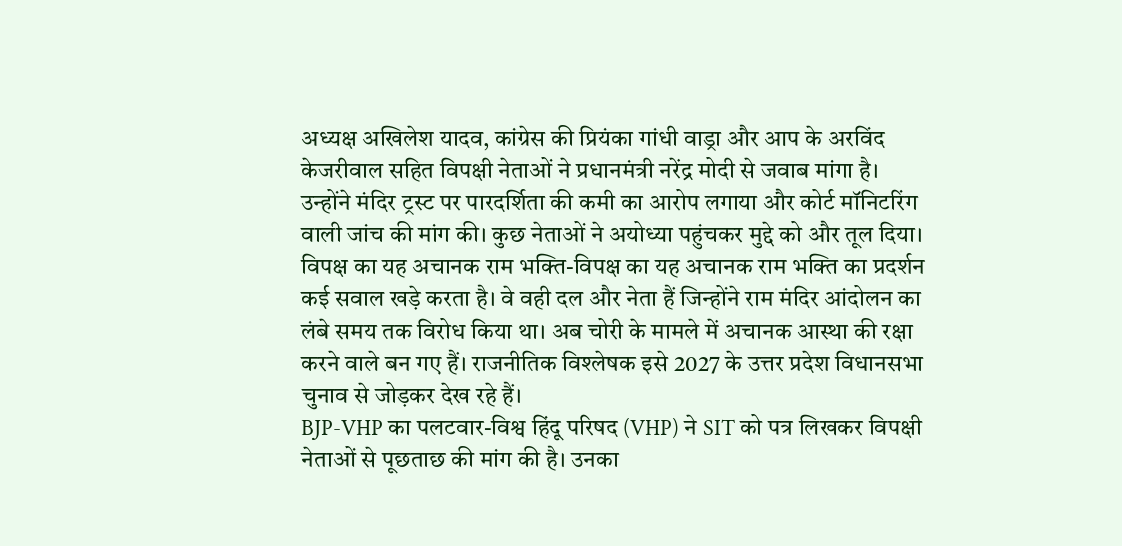अध्यक्ष अखिलेश यादव, कांग्रेस की प्रियंका गांधी वाड्रा और आप के अरविंद केजरीवाल सहित विपक्षी नेताओं ने प्रधानमंत्री नरेंद्र मोदी से जवाब मांगा है। उन्होंने मंदिर ट्रस्ट पर पारदर्शिता की कमी का आरोप लगाया और कोर्ट मॉनिटरिंग वाली जांच की मांग की। कुछ नेताओं ने अयोध्या पहुंचकर मुद्दे को और तूल दिया।
विपक्ष का यह अचानक राम भक्ति-विपक्ष का यह अचानक राम भक्ति का प्रदर्शन कई सवाल खड़े करता है। वे वही दल और नेता हैं जिन्होंने राम मंदिर आंदोलन का लंबे समय तक विरोध किया था। अब चोरी के मामले में अचानक आस्था की रक्षा करने वाले बन गए हैं। राजनीतिक विश्लेषक इसे 2027 के उत्तर प्रदेश विधानसभा चुनाव से जोड़कर देख रहे हैं।
BJP-VHP का पलटवार-विश्व हिंदू परिषद (VHP) ने SIT को पत्र लिखकर विपक्षी नेताओं से पूछताछ की मांग की है। उनका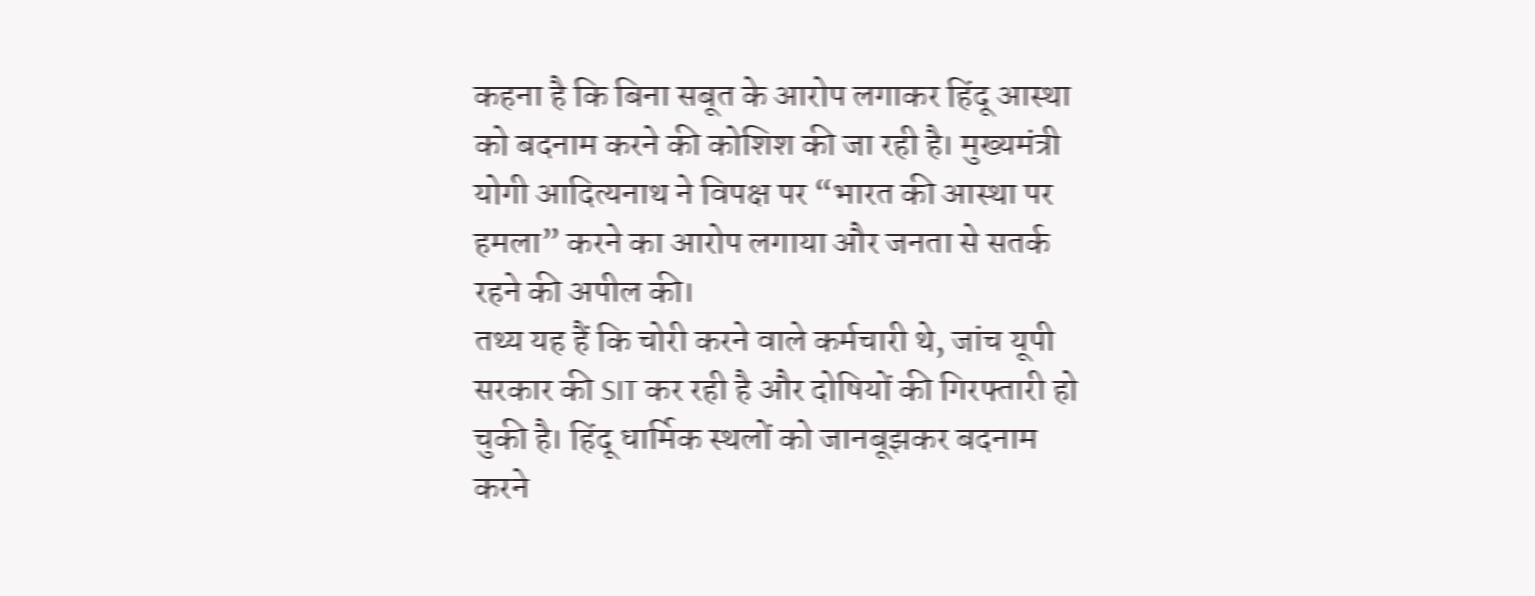कहना है कि बिना सबूत के आरोप लगाकर हिंदू आस्था को बदनाम करने की कोशिश की जा रही है। मुख्यमंत्री योगी आदित्यनाथ ने विपक्ष पर “भारत की आस्था पर हमला” करने का आरोप लगाया और जनता से सतर्क रहने की अपील की।
तथ्य यह हैं कि चोरी करने वाले कर्मचारी थे, जांच यूपी सरकार की SIT कर रही है और दोषियों की गिरफ्तारी हो चुकी है। हिंदू धार्मिक स्थलों को जानबूझकर बदनाम करने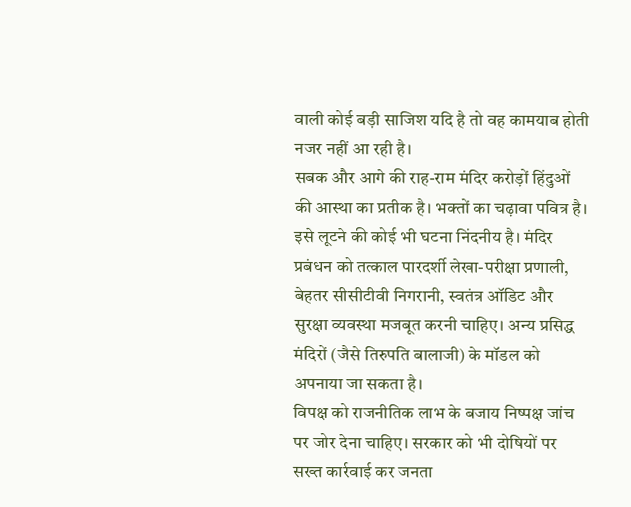वाली कोई बड़ी साजिश यदि है तो वह कामयाब होती नजर नहीं आ रही है।
सबक और आगे की राह-राम मंदिर करोड़ों हिंदुओं की आस्था का प्रतीक है। भक्तों का चढ़ावा पवित्र है। इसे लूटने की कोई भी घटना निंदनीय है। मंदिर प्रबंधन को तत्काल पारदर्शी लेखा-परीक्षा प्रणाली, बेहतर सीसीटीवी निगरानी, स्वतंत्र ऑडिट और सुरक्षा व्यवस्था मजबूत करनी चाहिए। अन्य प्रसिद्ध मंदिरों (जैसे तिरुपति बालाजी) के मॉडल को अपनाया जा सकता है।
विपक्ष को राजनीतिक लाभ के बजाय निष्पक्ष जांच पर जोर देना चाहिए। सरकार को भी दोषियों पर सख्त कार्रवाई कर जनता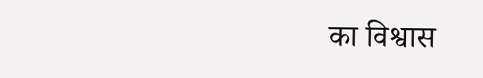का विश्वास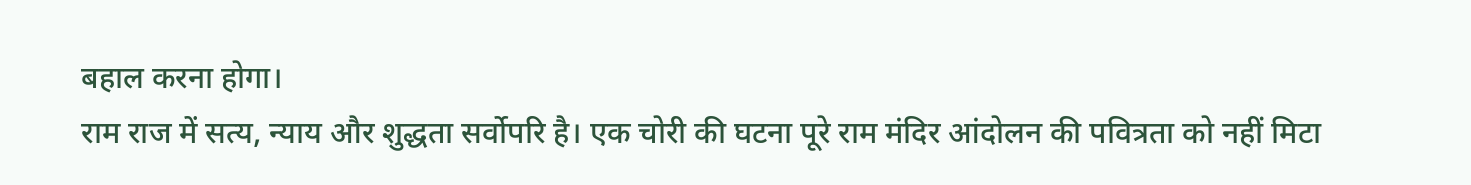बहाल करना होगा।
राम राज में सत्य, न्याय और शुद्धता सर्वोपरि है। एक चोरी की घटना पूरे राम मंदिर आंदोलन की पवित्रता को नहीं मिटा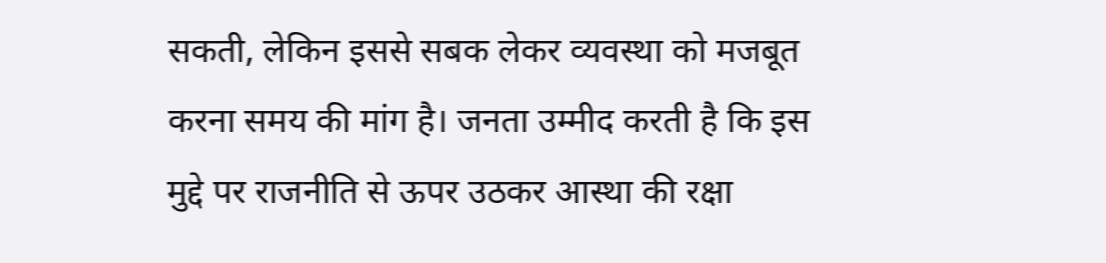सकती, लेकिन इससे सबक लेकर व्यवस्था को मजबूत करना समय की मांग है। जनता उम्मीद करती है कि इस मुद्दे पर राजनीति से ऊपर उठकर आस्था की रक्षा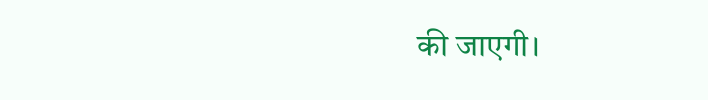की जाएगी।